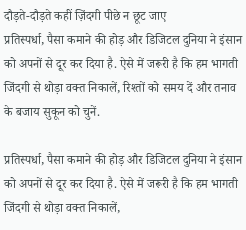दौड़ते-दौड़ते कहीं ज़िंदगी पीछे न छूट जाए
प्रतिस्पर्धा, पैसा कमाने की होड़ और डिजिटल दुनिया ने इंसान को अपनों से दूर कर दिया है. ऐसे में जरूरी है कि हम भागती जिंदगी से थोड़ा वक्त निकालें, रिश्तों को समय दें और तनाव के बजाय सुकून को चुनें.

प्रतिस्पर्धा, पैसा कमाने की होड़ और डिजिटल दुनिया ने इंसान को अपनों से दूर कर दिया है. ऐसे में जरूरी है कि हम भागती जिंदगी से थोड़ा वक्त निकालें,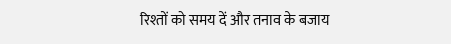रिश्तों को समय दें और तनाव के बजाय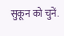सुकून को चुनें.